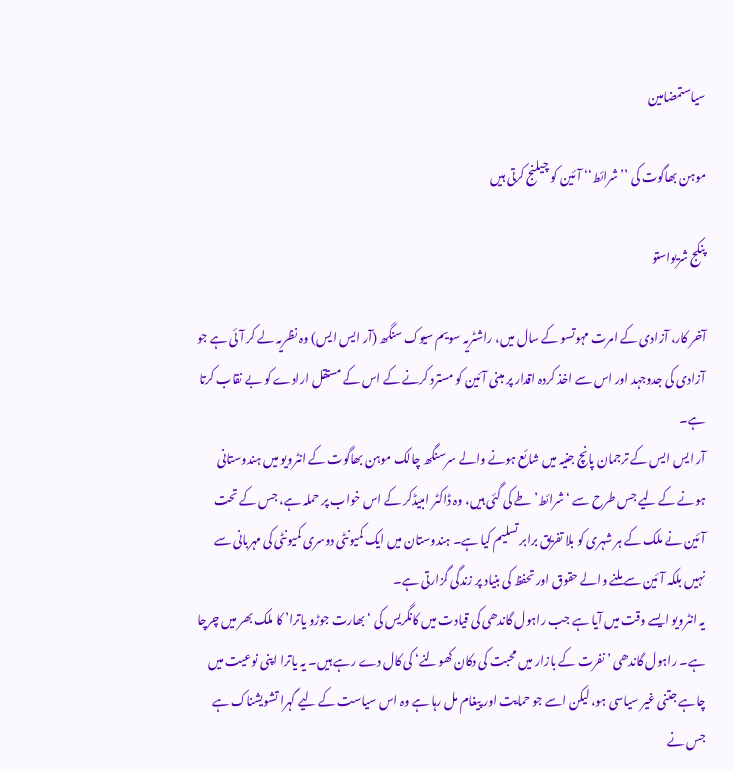سیاستمضامین

موہن بھاگوت کی ’’شرائط‘‘ آئین کو چیلنج کرتی ہیں

پنکج شریواستو

آخر کار، آزادی کے امرت مہوتسو کے سال میں، راشٹریہ سویم سیوک سنگھ (آر ایس ایس) وہ نظریہ لے کر آئی ہے جو آزادی کی جدوجہد اور اس سے اخذ کردہ اقدار پر مبنی آئین کو مسترد کرنے کے اس کے مستقل ارادے کو بے نقاب کرتا ہے۔
آر ایس ایس کے ترجمان پانچ جنیہ میں شائع ہونے والے سرسنگھ چالک موہن بھاگوت کے انٹرویو میں ہندوستانی ہونے کے لیے جس طرح سے ‘شرائط’ طے کی گئی ہیں، وہ ڈاکٹر امبیڈکر کے اس خواب پر حملہ ہے، جس کے تحت آئین نے ملک کے ہر شہری کو بلا تفریق برابر تسلیم کیا ہے۔ ہندوستان میں ایک کمیونٹی دوسری کمیونٹی کی مہربانی سے نہیں بلکہ آئین سے ملنے والے حقوق اور تحفظ کی بنیاد پر زندگی گزارتی ہے۔
یہ انٹرویو ایسے وقت میں آیا ہے جب راہول گاندھی کی قیادت میں کانگریس کی ‘بھارت جوڑو یاترا’ کا ملک بھر میں چرچا ہے۔ راہول گاندھی ’نفرت کے بازار میں محبت کی دکان کھولنے‘ کی کال دے رہے ہیں۔ یہ یاترا اپنی نوعیت میں چاہے جتنی غیر سیاسی ہو، لیکن اسے جو حمایت اور پیغام مل رہا ہے وہ اس سیاست کے لیے گہرا تشویشناک ہے جس نے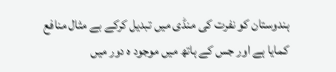ہندوستان کو نفرت کی منڈی میں تبدیل کرکے بے مثال منافع کمایا ہے اور جس کے ہاتھ میں موجود ہ دور میں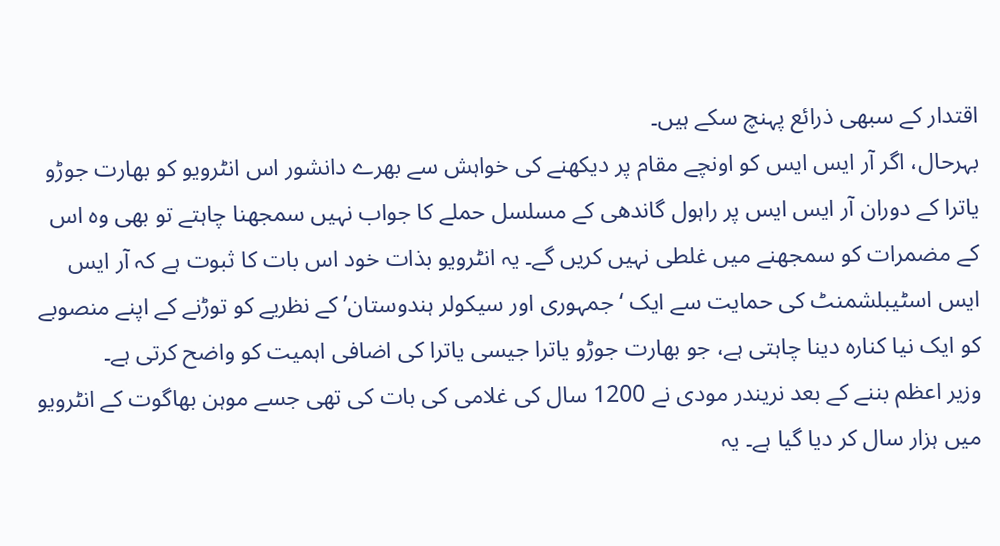اقتدار کے سبھی ذرائع پہنچ سکے ہیں۔
بہرحال، اگر آر ایس ایس کو اونچے مقام پر دیکھنے کی خواہش سے بھرے دانشور اس انٹرویو کو بھارت جوڑو یاترا کے دوران آر ایس ایس پر راہول گاندھی کے مسلسل حملے کا جواب نہیں سمجھنا چاہتے تو بھی وہ اس کے مضمرات کو سمجھنے میں غلطی نہیں کریں گے۔ یہ انٹرویو بذات خود اس بات کا ثبوت ہے کہ آر ایس ایس اسٹیبلشمنٹ کی حمایت سے ایک ‘جمہوری اور سیکولر ہندوستان’ کے نظریے کو توڑنے کے اپنے منصوبے کو ایک نیا کنارہ دینا چاہتی ہے، جو بھارت جوڑو یاترا جیسی یاترا کی اضافی اہمیت کو واضح کرتی ہے۔
وزیر اعظم بننے کے بعد نریندر مودی نے 1200 سال کی غلامی کی بات کی تھی جسے موہن بھاگوت کے انٹرویو میں ہزار سال کر دیا گیا ہے۔ یہ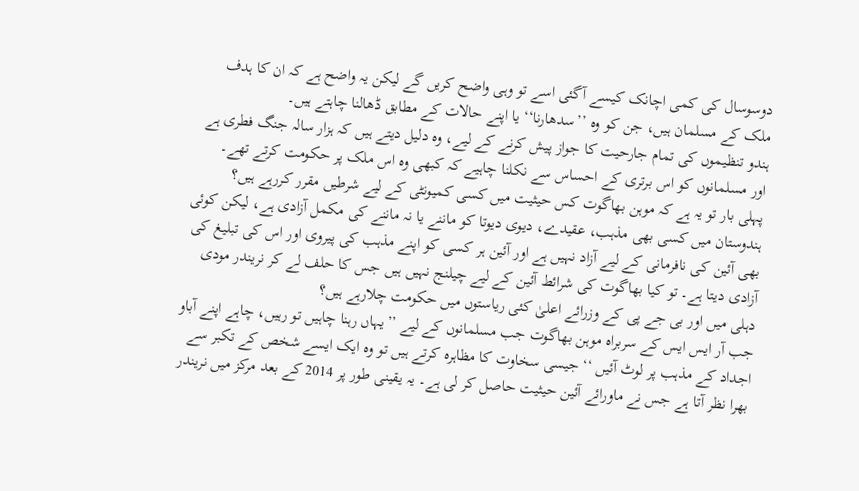دوسوسال کی کمی اچانک کیسے آگئی اسے تو وہی واضح کریں گے لیکن یہ واضح ہے کہ ان کا ہدف ملک کے مسلمان ہیں، جن کو وہ ’’سدھارنا‘‘ یا اپنے حالات کے مطابق ڈھالنا چاہتے ہیں۔
ہندو تنظیموں کی تمام جارحیت کا جواز پیش کرنے کے لیے، وہ دلیل دیتے ہیں کہ ہزار سالہ جنگ فطری ہے اور مسلمانوں کو اس برتری کے احساس سے نکلنا چاہیے کہ کبھی وہ اس ملک پر حکومت کرتے تھے۔
پہلی بار تو یہ ہے کہ موہن بھاگوت کس حیثیت میں کسی کمیونٹی کے لیے شرطیں مقرر کررہے ہیں؟ ہندوستان میں کسی بھی مذہب، عقیدے، دیوی دیوتا کو ماننے یا نہ ماننے کی مکمل آزادی ہے، لیکن کوئی بھی آئین کی نافرمانی کے لیے آزاد نہیں ہے اور آئین ہر کسی کو اپنے مذہب کی پیروی اور اس کی تبلیغ کی آزادی دیتا ہے۔ تو کیا بھاگوت کی شرائط آئین کے لیے چیلنج نہیں ہیں جس کا حلف لے کر نریندر مودی دہلی میں اور بی جے پی کے وزرائے اعلیٰ کئی ریاستوں میں حکومت چلارہے ہیں؟
جب آر ایس ایس کے سربراہ موہن بھاگوت جب مسلمانوں کے لیے ’’یہاں رہنا چاہیں تو رہیں، چاہے اپنے آباو اجداد کے مذہب پر لوٹ آئیں ‘‘ جیسی سخاوت کا مظاہرہ کرتے ہیں تو وہ ایک ایسے شخص کے تکبر سے بھرا نظر آتا ہے جس نے ماورائے آئین حیثیت حاصل کر لی ہے۔ یہ یقینی طور پر 2014 کے بعد مرکز میں نریندر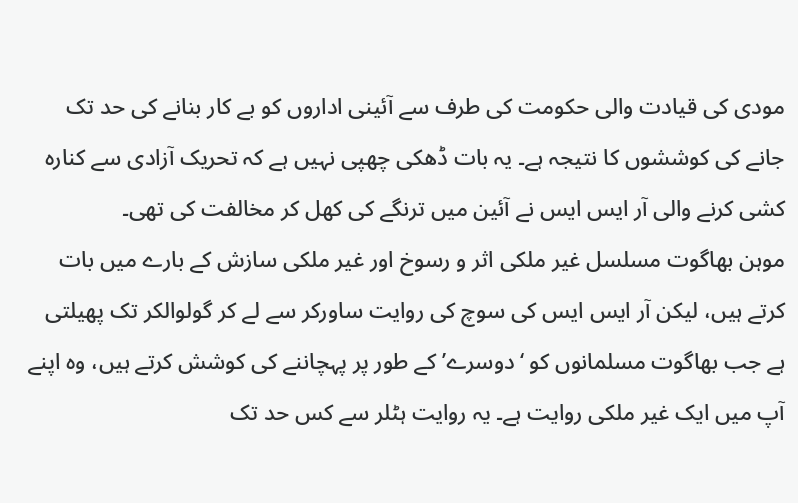مودی کی قیادت والی حکومت کی طرف سے آئینی اداروں کو بے کار بنانے کی حد تک جانے کی کوششوں کا نتیجہ ہے۔ یہ بات ڈھکی چھپی نہیں ہے کہ تحریک آزادی سے کنارہ کشی کرنے والی آر ایس ایس نے آئین میں ترنگے کی کھل کر مخالفت کی تھی۔
موہن بھاگوت مسلسل غیر ملکی اثر و رسوخ اور غیر ملکی سازش کے بارے میں بات کرتے ہیں، لیکن آر ایس ایس کی سوچ کی روایت ساورکر سے لے کر گولوالکر تک پھیلتی ہے جب بھاگوت مسلمانوں کو ‘دوسرے’ کے طور پر پہچاننے کی کوشش کرتے ہیں، وہ اپنے آپ میں ایک غیر ملکی روایت ہے۔ یہ روایت ہٹلر سے کس حد تک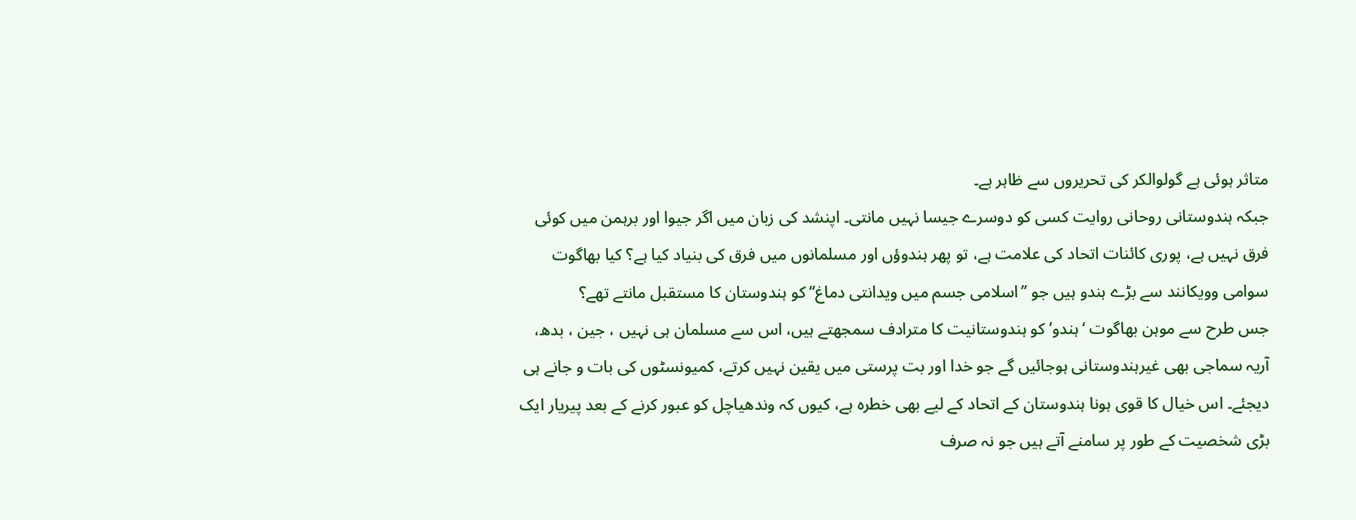متاثر ہوئی ہے گولوالکر کی تحریروں سے ظاہر ہے۔
جبکہ ہندوستانی روحانی روایت کسی کو دوسرے جیسا نہیں مانتی۔ اپنشد کی زبان میں اگر جیوا اور برہمن میں کوئی فرق نہیں ہے، پوری کائنات اتحاد کی علامت ہے، تو پھر ہندوؤں اور مسلمانوں میں فرق کی بنیاد کیا ہے؟ کیا بھاگوت سوامی وویکانند سے بڑے ہندو ہیں جو ’’اسلامی جسم میں ویدانتی دماغ‘‘ کو ہندوستان کا مستقبل مانتے تھے؟
جس طرح سے موہن بھاگوت ‘ہندو’ کو ہندوستانیت کا مترادف سمجھتے ہیں، اس سے مسلمان ہی نہیں ، جین ، بدھ، آریہ سماجی بھی غیرہندوستانی ہوجائیں گے جو خدا اور بت پرستی میں یقین نہیں کرتے، کمیونسٹوں کی بات و جانے ہی دیجئے۔ اس خیال کا قوی ہونا ہندوستان کے اتحاد کے لیے بھی خطرہ ہے، کیوں کہ وندھیاچل کو عبور کرنے کے بعد پیریار ایک بڑی شخصیت کے طور پر سامنے آتے ہیں جو نہ صرف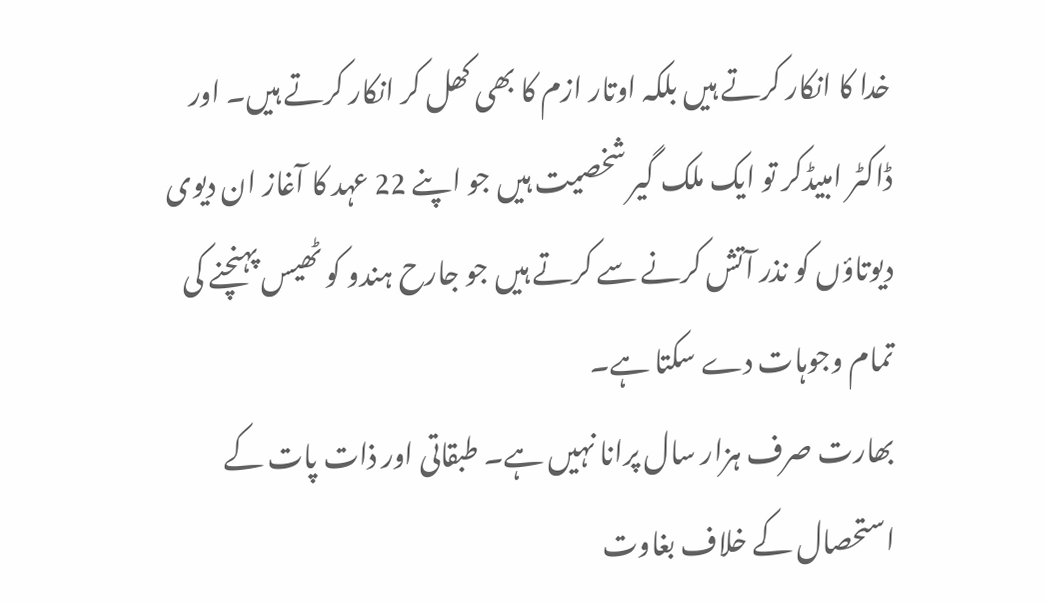خدا کا انکار کرتے ہیں بلکہ اوتار ازم کا بھی کھل کر انکار کرتے ہیں۔ اور ڈاکٹر امبیڈکر تو ایک ملک گیر شخصیت ہیں جو اپنے 22 عہد کا آغاز ان دیوی دیوتاؤں کو نذر آتش کرنے سے کرتے ہیں جو جارح ہندو کو ٹھیس پہنچنے کی تمام وجوہات دے سکتا ہے۔
بھارت صرف ہزار سال پرانا نہیں ہے۔ طبقاتی اور ذات پات کے استحصال کے خلاف بغاوت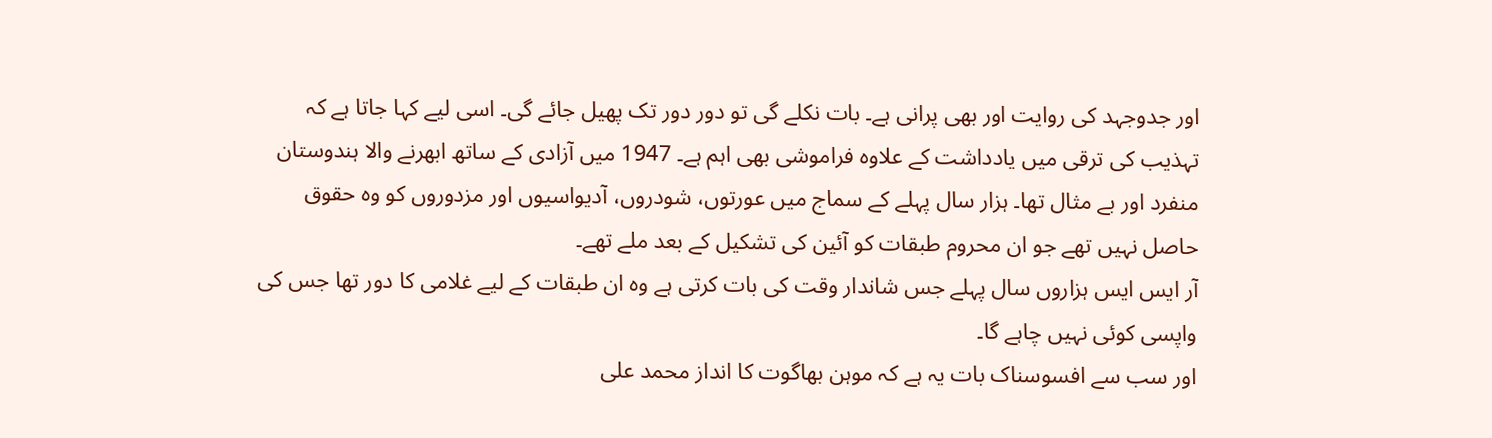اور جدوجہد کی روایت اور بھی پرانی ہے۔ بات نکلے گی تو دور دور تک پھیل جائے گی۔ اسی لیے کہا جاتا ہے کہ تہذیب کی ترقی میں یادداشت کے علاوہ فراموشی بھی اہم ہے۔ 1947 میں آزادی کے ساتھ ابھرنے والا ہندوستان منفرد اور بے مثال تھا۔ ہزار سال پہلے کے سماج میں عورتوں، شودروں، آدیواسیوں اور مزدوروں کو وہ حقوق حاصل نہیں تھے جو ان محروم طبقات کو آئین کی تشکیل کے بعد ملے تھے۔
آر ایس ایس ہزاروں سال پہلے جس شاندار وقت کی بات کرتی ہے وہ ان طبقات کے لیے غلامی کا دور تھا جس کی واپسی کوئی نہیں چاہے گا۔
اور سب سے افسوسناک بات یہ ہے کہ موہن بھاگوت کا انداز محمد علی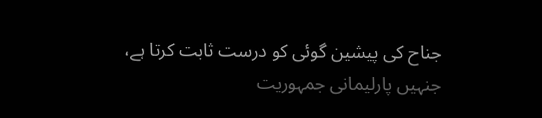جناح کی پیشین گوئی کو درست ثابت کرتا ہے، جنہیں پارلیمانی جمہوریت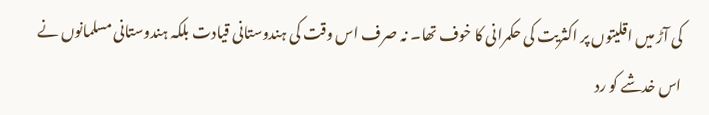کی آڑ میں اقلیتوں پر اکثریت کی حکمرانی کا خوف تھا۔ نہ صرف اس وقت کی ہندوستانی قیادت بلکہ ہندوستانی مسلمانوں نے اس خدشے کو رد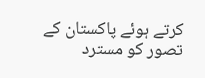کرتے ہوئے پاکستان کے تصور کو مسترد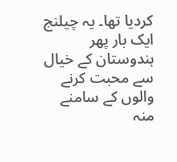کردیا تھا۔ یہ چیلنج ایک بار پھر ہندوستان کے خیال سے محبت کرنے والوں کے سامنے منہ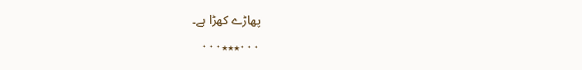پھاڑے کھڑا ہے۔
۰۰۰٭٭٭۰۰۰